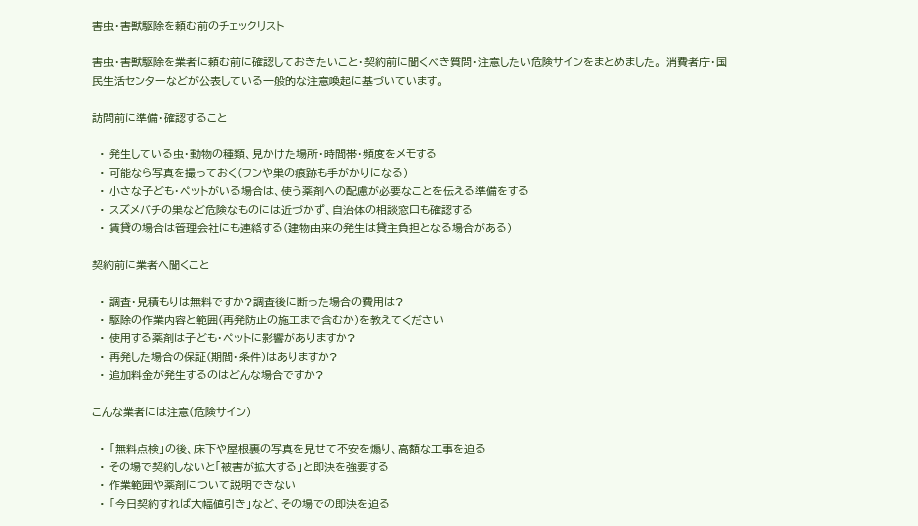害虫・害獣駆除を頼む前のチェックリスト

害虫・害獣駆除を業者に頼む前に確認しておきたいこと・契約前に聞くべき質問・注意したい危険サインをまとめました。 消費者庁・国民生活センターなどが公表している一般的な注意喚起に基づいています。

訪問前に準備・確認すること

  • 発生している虫・動物の種類、見かけた場所・時間帯・頻度をメモする
  • 可能なら写真を撮っておく(フンや巣の痕跡も手がかりになる)
  • 小さな子ども・ペットがいる場合は、使う薬剤への配慮が必要なことを伝える準備をする
  • スズメバチの巣など危険なものには近づかず、自治体の相談窓口も確認する
  • 賃貸の場合は管理会社にも連絡する(建物由来の発生は貸主負担となる場合がある)

契約前に業者へ聞くこと

  • 調査・見積もりは無料ですか?調査後に断った場合の費用は?
  • 駆除の作業内容と範囲(再発防止の施工まで含むか)を教えてください
  • 使用する薬剤は子ども・ペットに影響がありますか?
  • 再発した場合の保証(期間・条件)はありますか?
  • 追加料金が発生するのはどんな場合ですか?

こんな業者には注意(危険サイン)

  • 「無料点検」の後、床下や屋根裏の写真を見せて不安を煽り、高額な工事を迫る
  • その場で契約しないと「被害が拡大する」と即決を強要する
  • 作業範囲や薬剤について説明できない
  • 「今日契約すれば大幅値引き」など、その場での即決を迫る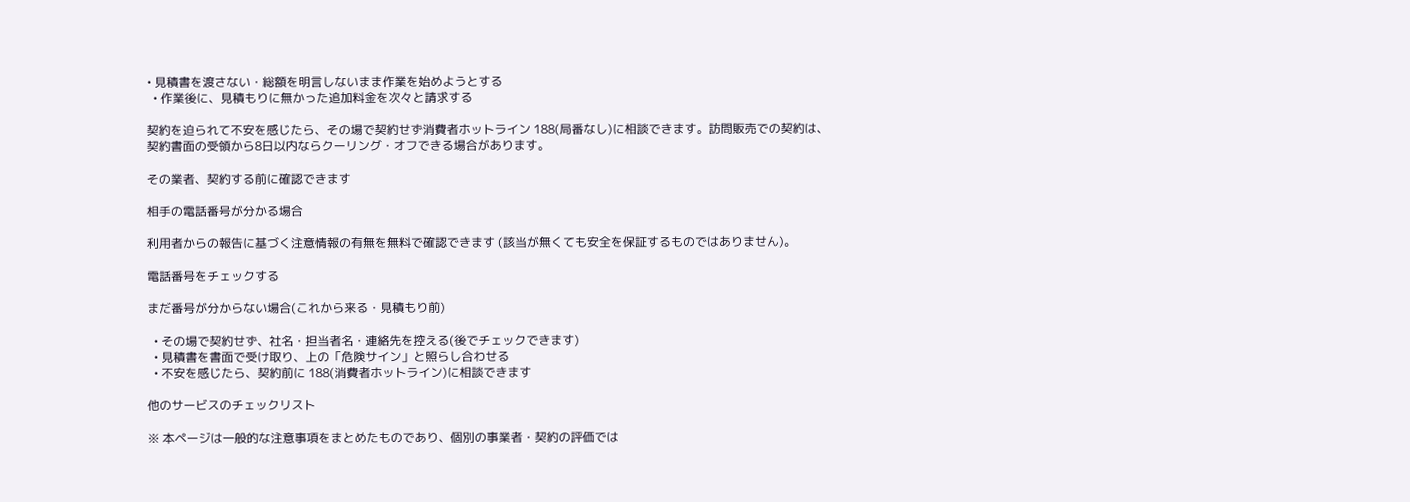• 見積書を渡さない・総額を明言しないまま作業を始めようとする
  • 作業後に、見積もりに無かった追加料金を次々と請求する

契約を迫られて不安を感じたら、その場で契約せず消費者ホットライン 188(局番なし)に相談できます。訪問販売での契約は、契約書面の受領から8日以内ならクーリング・オフできる場合があります。

その業者、契約する前に確認できます

相手の電話番号が分かる場合

利用者からの報告に基づく注意情報の有無を無料で確認できます (該当が無くても安全を保証するものではありません)。

電話番号をチェックする

まだ番号が分からない場合(これから来る・見積もり前)

  • その場で契約せず、社名・担当者名・連絡先を控える(後でチェックできます)
  • 見積書を書面で受け取り、上の「危険サイン」と照らし合わせる
  • 不安を感じたら、契約前に 188(消費者ホットライン)に相談できます

他のサービスのチェックリスト

※ 本ページは一般的な注意事項をまとめたものであり、個別の事業者・契約の評価では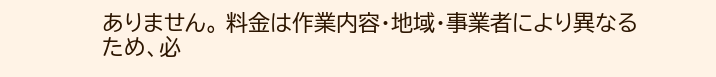ありません。 料金は作業内容・地域・事業者により異なるため、必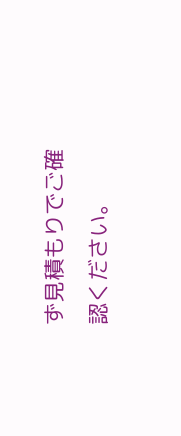ず見積もりでご確認ください。